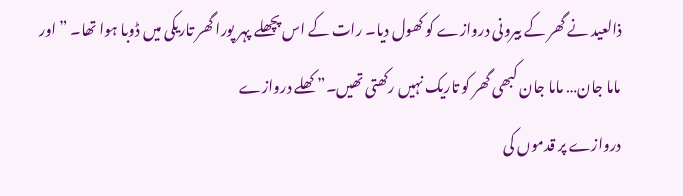ذالعید نے گھر کے بیرونی دروازے کو کھول دیا۔ رات کے اس پچھلے پہر پورا گھر تاریکی میں ڈوبا ہوا تھا۔ ”اور ماما جان… ماما جان کبھی گھر کو تاریک نہیں رکھتی تھیں۔” کھلے دروازے
دروازے پر قدموں کی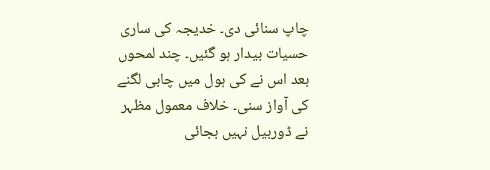چاپ سنائی دی۔ خدیجہ کی ساری حسیات بیدار ہو گئیں۔ چند لمحوں بعد اس نے کی ہول میں چابی لگنے کی آواز سنی۔ خلاف معمول مظہر نے ڈوربیل نہیں بجائی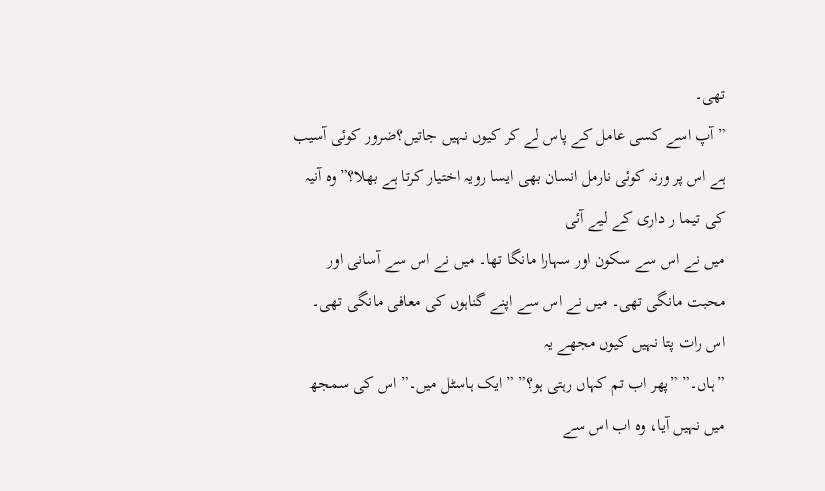تھی۔
”آپ اسے کسی عامل کے پاس لے کر کیوں نہیں جاتیں؟ضرور کوئی آسیب ہے اس پر ورنہ کوئی نارمل انسان بھی ایسا رویہ اختیار کرتا ہے بھلا؟”وہ آنیہ کی تیما ر داری کے لیے آئی
میں نے اس سے سکون اور سہارا مانگا تھا۔ میں نے اس سے آسانی اور محبت مانگی تھی۔ میں نے اس سے اپنے گناہوں کی معافی مانگی تھی۔ اس رات پتا نہیں کیوں مجھے یہ
”ہاں۔” ”پھر اب تم کہاں رہتی ہو؟” ”ایک ہاسٹل میں۔” اس کی سمجھ میں نہیں آیا، وہ اب اس سے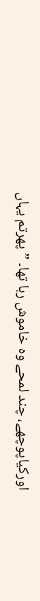اورکیاپوچھے، چند لمحے وہ خاموش رہا تھا۔ ”پھرتم یہاں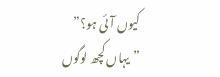کیوں آئی ہو؟” ”یہاں کچھ لوگوں